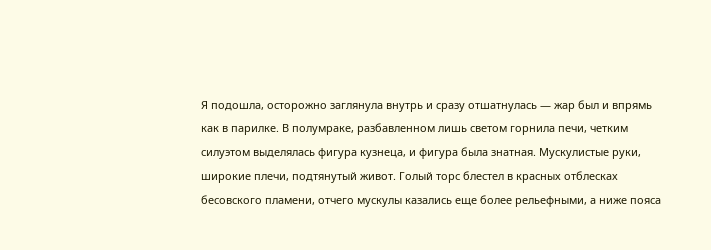Я подошла, осторожно заглянула внутрь и сразу отшатнулась — жар был и впрямь как в парилке. В полумраке, разбавленном лишь светом горнила печи, четким силуэтом выделялась фигура кузнеца, и фигура была знатная. Мускулистые руки, широкие плечи, подтянутый живот. Голый торс блестел в красных отблесках бесовского пламени, отчего мускулы казались еще более рельефными, а ниже пояса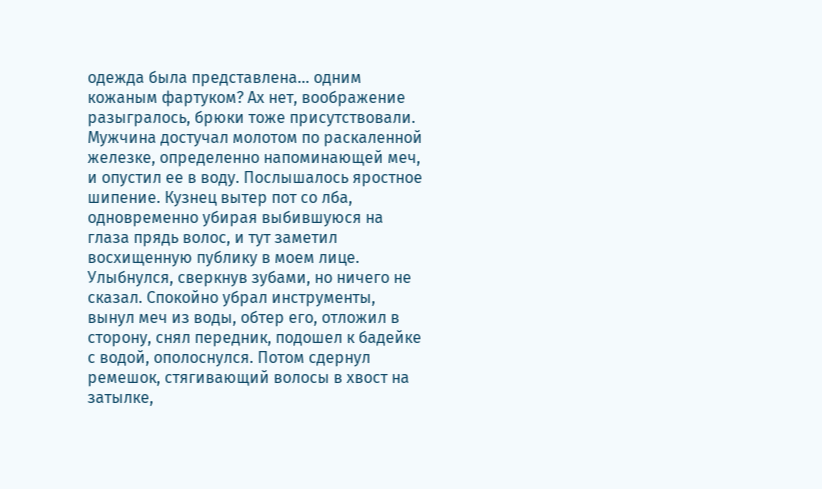одежда была представлена… одним кожаным фартуком? Ах нет, воображение разыгралось, брюки тоже присутствовали. Мужчина достучал молотом по раскаленной железке, определенно напоминающей меч, и опустил ее в воду. Послышалось яростное шипение. Кузнец вытер пот со лба, одновременно убирая выбившуюся на глаза прядь волос, и тут заметил восхищенную публику в моем лице. Улыбнулся, сверкнув зубами, но ничего не сказал. Спокойно убрал инструменты, вынул меч из воды, обтер его, отложил в сторону, снял передник, подошел к бадейке с водой, ополоснулся. Потом сдернул ремешок, стягивающий волосы в хвост на затылке,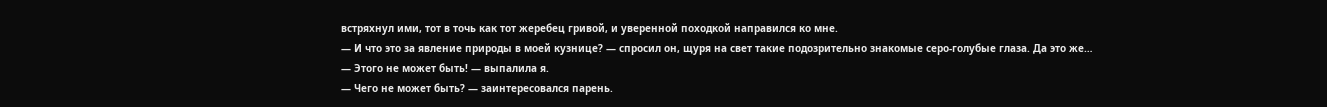встряхнул ими, тот в точь как тот жеребец гривой, и уверенной походкой направился ко мне.
— И что это за явление природы в моей кузнице? — спросил он, щуря на свет такие подозрительно знакомые серо-голубые глаза. Да это же…
— Этого не может быть! — выпалила я.
— Чего не может быть? — заинтересовался парень.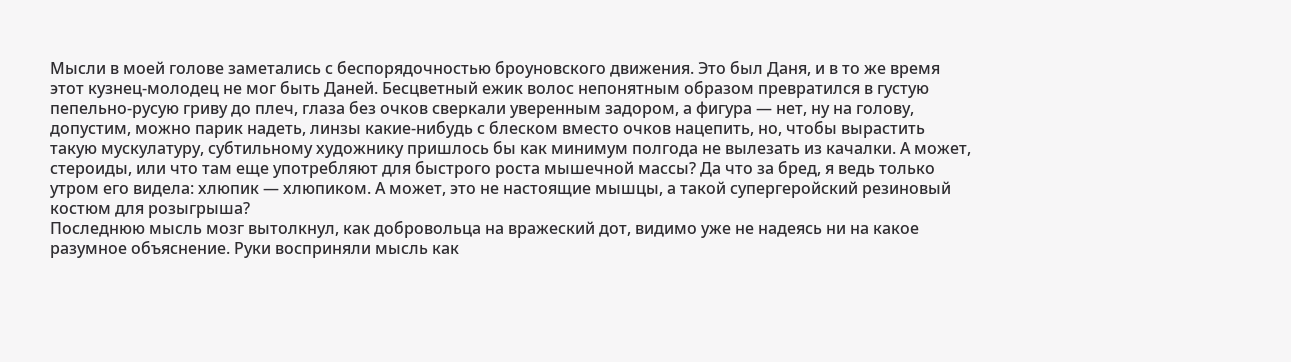Мысли в моей голове заметались с беспорядочностью броуновского движения. Это был Даня, и в то же время этот кузнец-молодец не мог быть Даней. Бесцветный ежик волос непонятным образом превратился в густую пепельно-русую гриву до плеч, глаза без очков сверкали уверенным задором, а фигура — нет, ну на голову, допустим, можно парик надеть, линзы какие-нибудь с блеском вместо очков нацепить, но, чтобы вырастить такую мускулатуру, субтильному художнику пришлось бы как минимум полгода не вылезать из качалки. А может, стероиды, или что там еще употребляют для быстрого роста мышечной массы? Да что за бред, я ведь только утром его видела: хлюпик — хлюпиком. А может, это не настоящие мышцы, а такой супергеройский резиновый костюм для розыгрыша?
Последнюю мысль мозг вытолкнул, как добровольца на вражеский дот, видимо уже не надеясь ни на какое разумное объяснение. Руки восприняли мысль как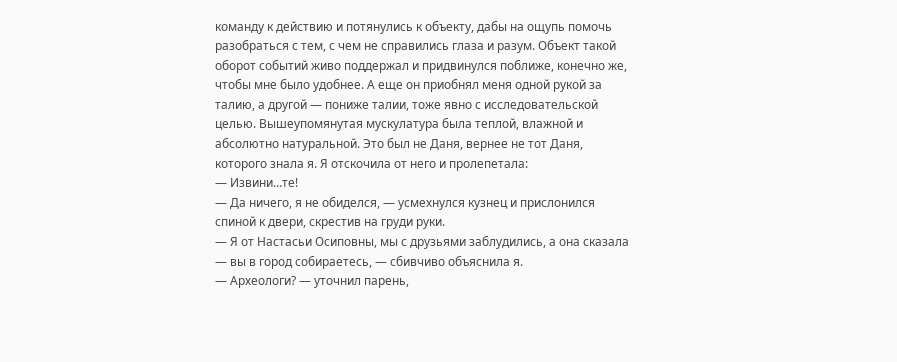команду к действию и потянулись к объекту, дабы на ощупь помочь разобраться с тем, с чем не справились глаза и разум. Объект такой оборот событий живо поддержал и придвинулся поближе, конечно же, чтобы мне было удобнее. А еще он приобнял меня одной рукой за талию, а другой — пониже талии, тоже явно с исследовательской целью. Вышеупомянутая мускулатура была теплой, влажной и абсолютно натуральной. Это был не Даня, вернее не тот Даня, которого знала я. Я отскочила от него и пролепетала:
— Извини…те!
— Да ничего, я не обиделся, — усмехнулся кузнец и прислонился спиной к двери, скрестив на груди руки.
— Я от Настасьи Осиповны, мы с друзьями заблудились, а она сказала — вы в город собираетесь, — сбивчиво объяснила я.
— Археологи? — уточнил парень,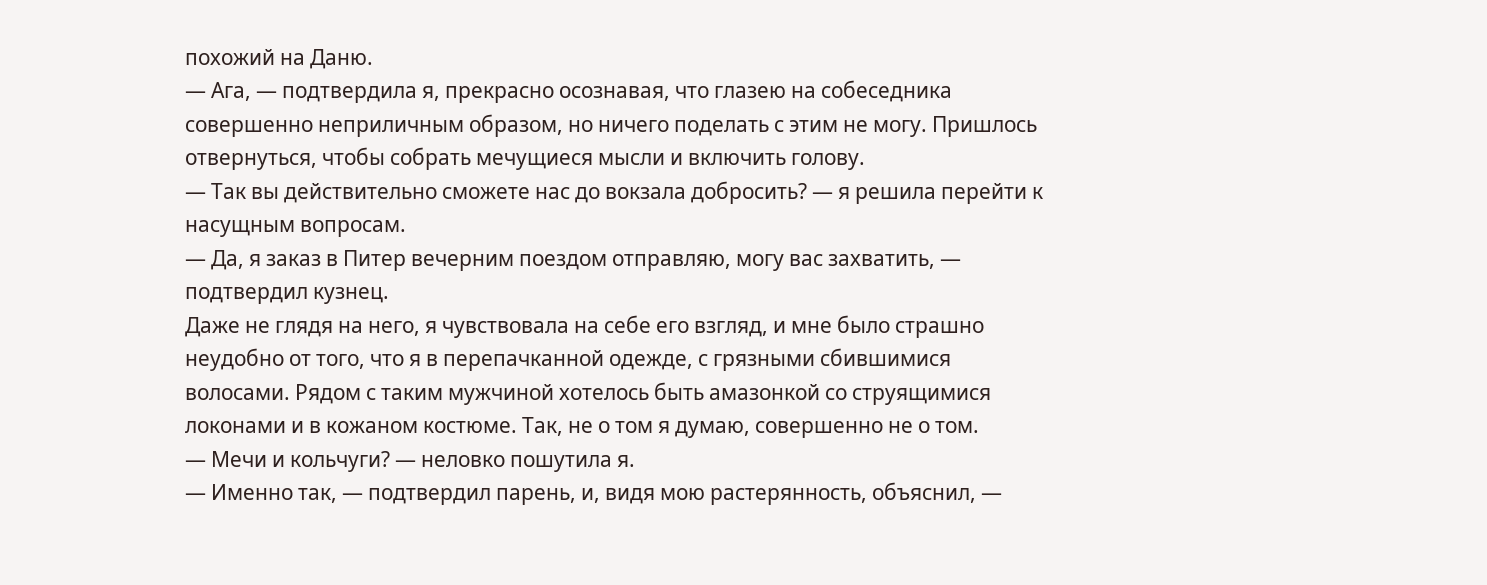похожий на Даню.
— Ага, — подтвердила я, прекрасно осознавая, что глазею на собеседника совершенно неприличным образом, но ничего поделать с этим не могу. Пришлось отвернуться, чтобы собрать мечущиеся мысли и включить голову.
— Так вы действительно сможете нас до вокзала добросить? — я решила перейти к насущным вопросам.
— Да, я заказ в Питер вечерним поездом отправляю, могу вас захватить, — подтвердил кузнец.
Даже не глядя на него, я чувствовала на себе его взгляд, и мне было страшно неудобно от того, что я в перепачканной одежде, с грязными сбившимися волосами. Рядом с таким мужчиной хотелось быть амазонкой со струящимися локонами и в кожаном костюме. Так, не о том я думаю, совершенно не о том.
— Мечи и кольчуги? — неловко пошутила я.
— Именно так, — подтвердил парень, и, видя мою растерянность, объяснил, —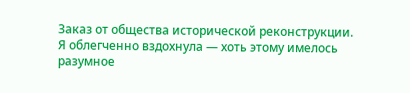Заказ от общества исторической реконструкции.
Я облегченно вздохнула — хоть этому имелось разумное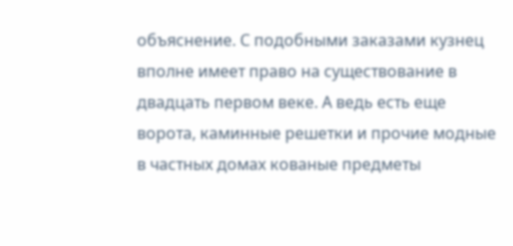объяснение. С подобными заказами кузнец вполне имеет право на существование в двадцать первом веке. А ведь есть еще ворота, каминные решетки и прочие модные в частных домах кованые предметы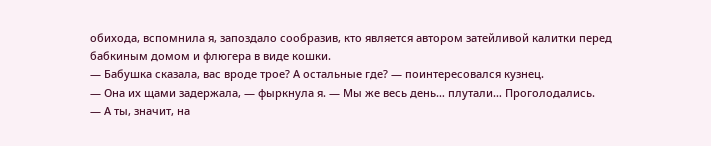обихода, вспомнила я, запоздало сообразив, кто является автором затейливой калитки перед бабкиным домом и флюгера в виде кошки.
— Бабушка сказала, вас вроде трое? А остальные где? — поинтересовался кузнец.
— Она их щами задержала, — фыркнула я. — Мы же весь день… плутали… Проголодались.
— А ты, значит, на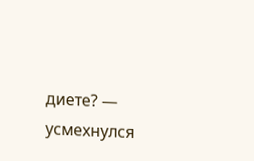диете? — усмехнулся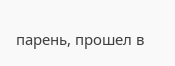парень, прошел в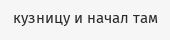кузницу и начал там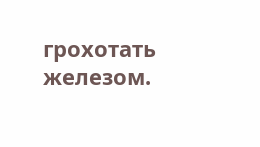грохотать железом.